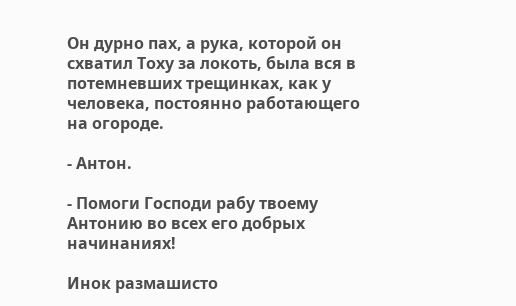Он дурно пах, а рука, которой он схватил Тоху за локоть, была вся в потемневших трещинках, как у человека, постоянно работающего на огороде.

- Антон.

- Помоги Господи рабу твоему Антонию во всех его добрых начинаниях!

Инок размашисто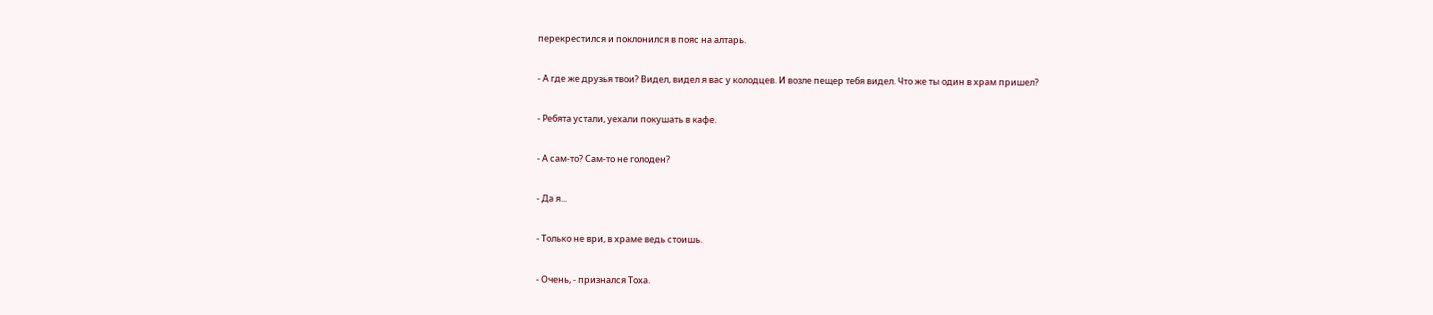перекрестился и поклонился в пояс на алтарь.

- А где же друзья твои? Видел, видел я вас у колодцев. И возле пещер тебя видел. Что же ты один в храм пришел?

- Ребята устали, уехали покушать в кафе.

- А сам-то? Сам-то не голоден?

- Да я...

- Только не ври, в храме ведь стоишь.

- Очень, - признался Тоха.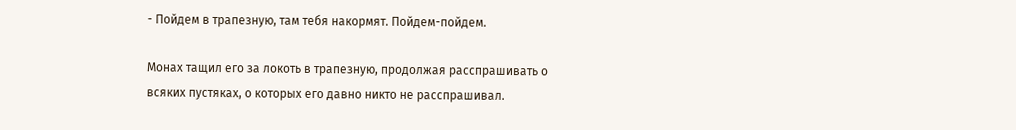- Пойдем в трапезную, там тебя накормят. Пойдем-пойдем.

Монах тащил его за локоть в трапезную, продолжая расспрашивать о всяких пустяках, о которых его давно никто не расспрашивал.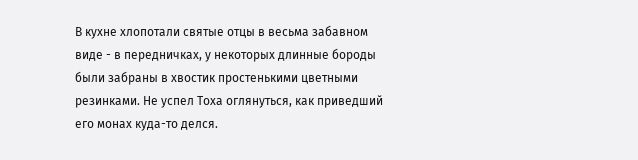В кухне хлопотали святые отцы в весьма забавном виде - в передничках, у некоторых длинные бороды были забраны в хвостик простенькими цветными резинками. Не успел Тоха оглянуться, как приведший его монах куда-то делся.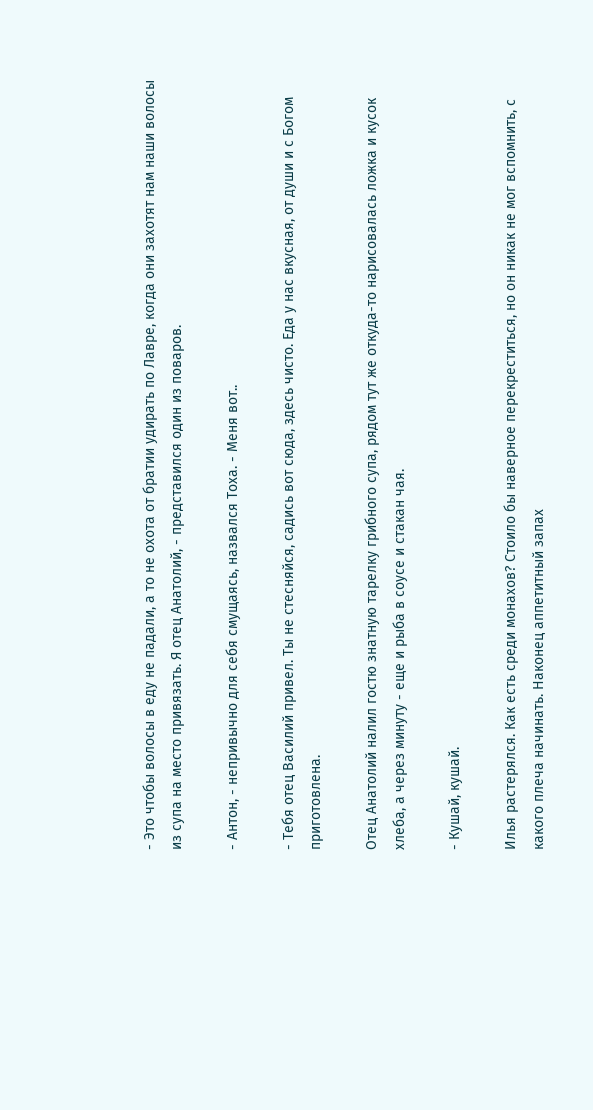- Это чтобы волосы в еду не падали, а то не охота от братии удирать по Лавре, когда они захотят нам наши волосы из супа на место привязать. Я отец Анатолий, - представился один из поваров.

- Антон, - непривычно для себя смущаясь, назвался Тоха. - Меня вот..

- Тебя отец Василий привел. Ты не стесняйся, садись вот сюда, здесь чисто. Еда у нас вкусная, от души и с Богом приготовлена.

Отец Анатолий налил гостю знатную тарелку грибного супа, рядом тут же откуда-то нарисовалась ложка и кусок хлеба, а через минуту - еще и рыба в соусе и стакан чая.

- Кушай, кушай.

Илья растерялся. Как есть среди монахов? Стоило бы наверное перекреститься, но он никак не мог вспомнить, с какого плеча начинать. Наконец аппетитный запах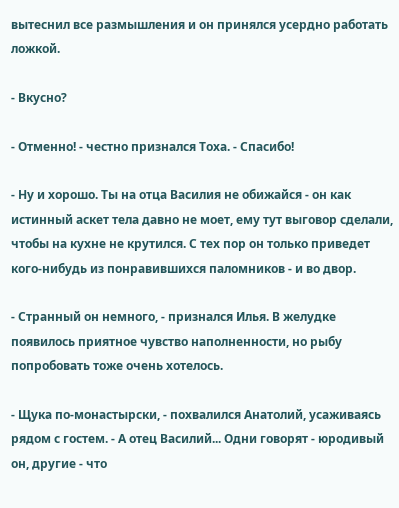вытеснил все размышления и он принялся усердно работать ложкой.

- Вкусно?

- Отменно! - честно признался Тоха. - Спасибо!

- Ну и хорошо. Ты на отца Василия не обижайся - он как истинный аскет тела давно не моет, ему тут выговор сделали, чтобы на кухне не крутился. С тех пор он только приведет кого-нибудь из понравившихся паломников - и во двор.

- Странный он немного, - признался Илья. В желудке появилось приятное чувство наполненности, но рыбу попробовать тоже очень хотелось.

- Щука по-монастырски, - похвалился Анатолий, усаживаясь рядом с гостем. - А отец Василий... Одни говорят - юродивый он, другие - что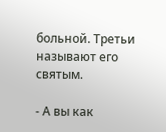больной. Третьи называют его святым.

- А вы как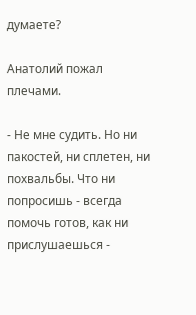думаете?

Анатолий пожал плечами.

- Не мне судить. Но ни пакостей, ни сплетен, ни похвальбы. Что ни попросишь - всегда помочь готов, как ни прислушаешься -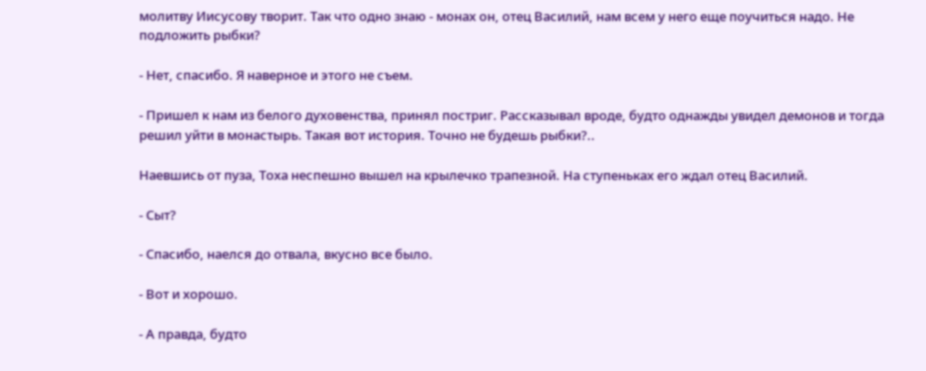молитву Иисусову творит. Так что одно знаю - монах он, отец Василий, нам всем у него еще поучиться надо. Не подложить рыбки?

- Нет, спасибо. Я наверное и этого не съем.

- Пришел к нам из белого духовенства, принял постриг. Рассказывал вроде, будто однажды увидел демонов и тогда решил уйти в монастырь. Такая вот история. Точно не будешь рыбки?..

Наевшись от пуза, Тоха неспешно вышел на крылечко трапезной. На ступеньках его ждал отец Василий.

- Сыт?

- Спасибо, наелся до отвала, вкусно все было.

- Вот и хорошо.

- А правда, будто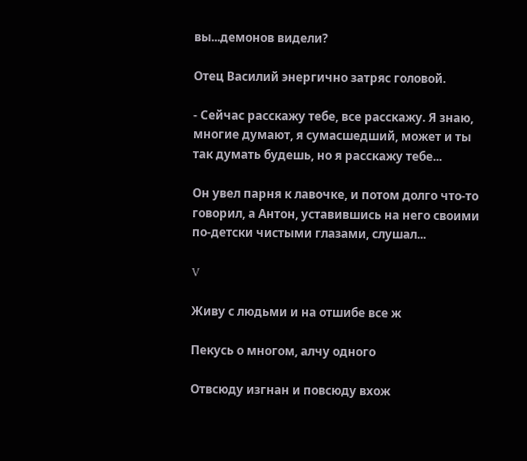вы...демонов видели?

Отец Василий энергично затряс головой.

- Сейчас расскажу тебе, все расскажу. Я знаю, многие думают, я сумасшедший, может и ты так думать будешь, но я расскажу тебе...

Он увел парня к лавочке, и потом долго что-то говорил, а Антон, уставившись на него своими по-детски чистыми глазами, слушал...

V

Живу с людьми и на отшибе все ж

Пекусь о многом, алчу одного

Отвсюду изгнан и повсюду вхож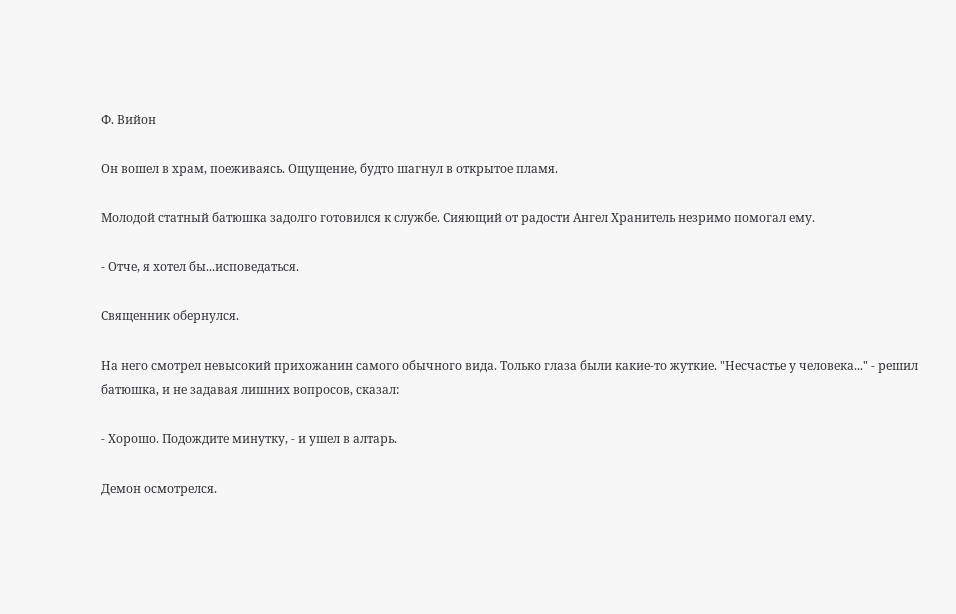Ф. Вийон

Он вошел в храм, поеживаясь. Ощущение, будто шагнул в открытое пламя.

Молодой статный батюшка задолго готовился к службе. Сияющий от радости Ангел Хранитель незримо помогал ему.

- Отче, я хотел бы...исповедаться.

Священник обернулся.

На него смотрел невысокий прихожанин самого обычного вида. Только глаза были какие-то жуткие. "Несчастье у человека..." - решил батюшка, и не задавая лишних вопросов, сказал:

- Хорошо. Подождите минутку, - и ушел в алтарь.

Демон осмотрелся.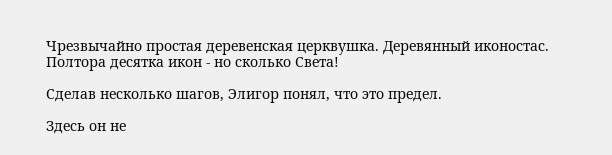Чрезвычайно простая деревенская церквушка. Деревянный иконостас. Полтора десятка икон - но сколько Света!

Сделав несколько шагов, Элигор понял, что это предел.

Здесь он не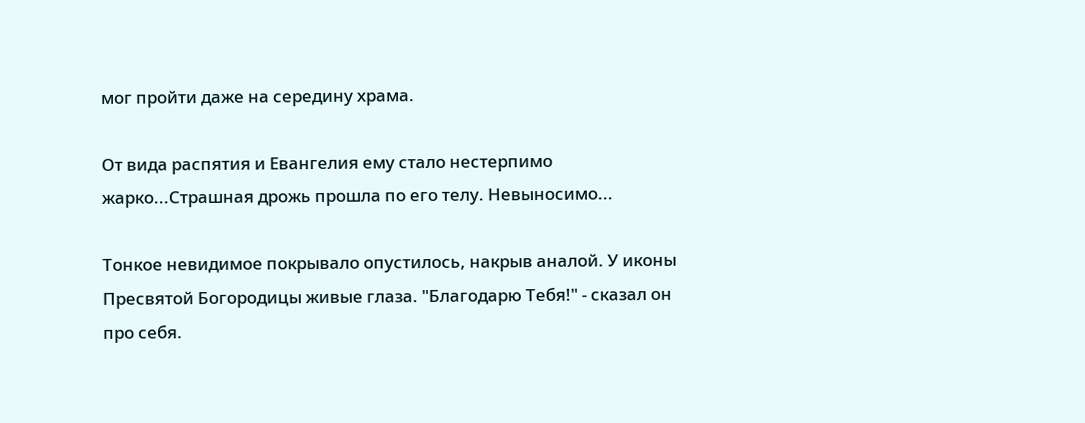мог пройти даже на середину храма.

От вида распятия и Евангелия ему стало нестерпимо жарко...Страшная дрожь прошла по его телу. Невыносимо...

Тонкое невидимое покрывало опустилось, накрыв аналой. У иконы Пресвятой Богородицы живые глаза. "Благодарю Тебя!" - сказал он про себя.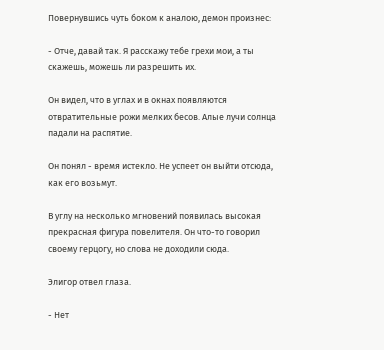Повернувшись чуть боком к аналою, демон произнес:

- Отче, давай так. Я расскажу тебе грехи мои, а ты скажешь, можешь ли разрешить их.

Он видел, что в углах и в окнах появляются отвратительные рожи мелких бесов. Алые лучи солнца падали на распятие.

Он понял - время истекло. Не успеет он выйти отсюда, как его возьмут.

В углу на несколько мгновений появилась высокая прекрасная фигура повелителя. Он что-то говорил своему герцогу, но слова не доходили сюда.

Элигор отвел глаза.

- Нет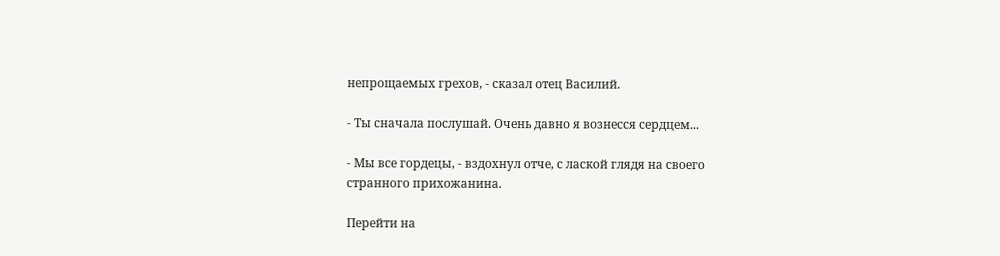непрощаемых грехов, - сказал отец Василий.

- Ты сначала послушай. Очень давно я вознесся сердцем...

- Мы все гордецы, - вздохнул отче, с лаской глядя на своего странного прихожанина.

Перейти на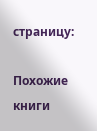страницу:

Похожие книги